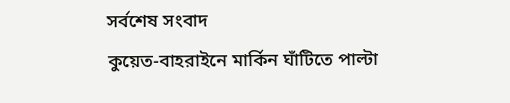সর্বশেষ সংবাদ
কুয়েত-বাহরাইনে মার্কিন ঘাঁটিতে পাল্টা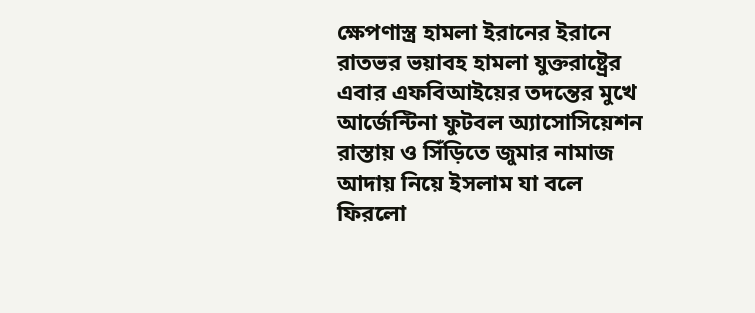ক্ষেপণাস্ত্র হামলা ইরানের ইরানে রাতভর ভয়াবহ হামলা যুক্তরাষ্ট্রের এবার এফবিআইয়ের তদন্তের মুখে আর্জেন্টিনা ফুটবল অ্যাসোসিয়েশন রাস্তায় ও সিঁড়িতে জুমার নামাজ আদায় নিয়ে ইসলাম যা বলে ফিরলো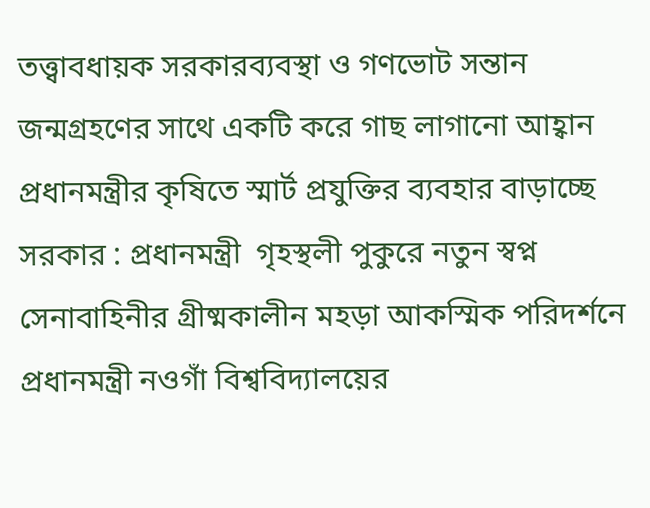তত্ত্বাবধায়ক সরকারব্যবস্থা ও গণভোট সন্তান জন্মগ্রহণের সাথে একটি করে গাছ লাগানো আহ্বান প্রধানমন্ত্রীর কৃষিতে স্মার্ট প্রযুক্তির ব্যবহার বাড়াচ্ছে সরকার : প্রধানমন্ত্রী  গৃহস্থলী পুকুরে নতুন স্বপ্ন সেনাবাহিনীর গ্রীষ্মকালীন মহড়া আকস্মিক পরিদর্শনে প্রধানমন্ত্রী নওগাঁ বিশ্ববিদ্যালয়ের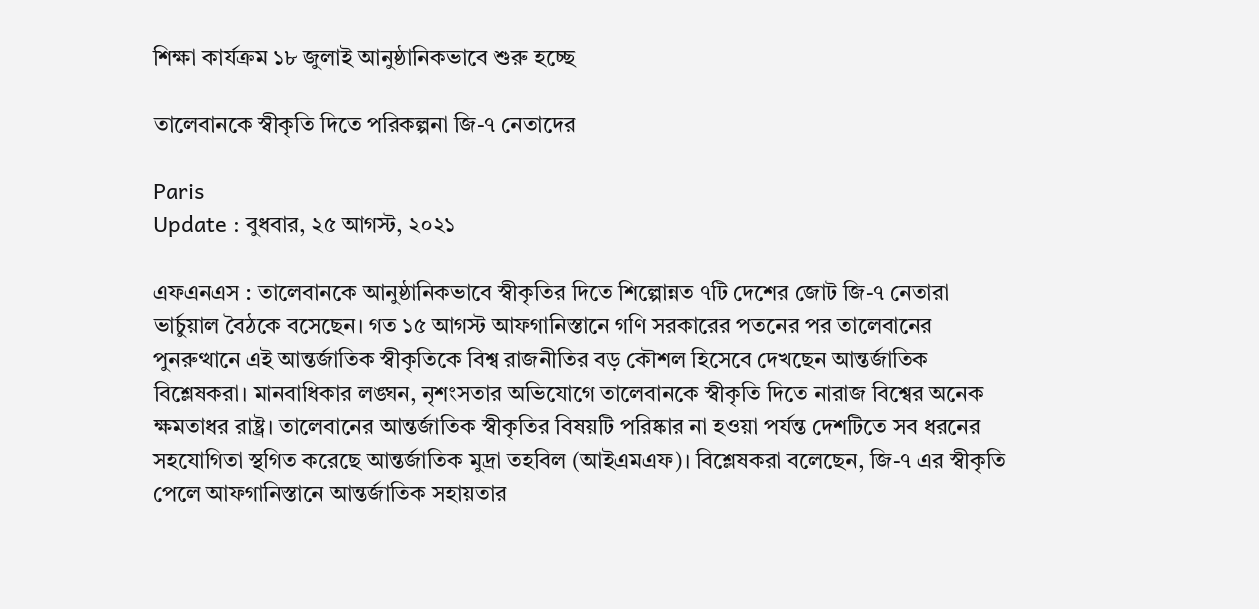শিক্ষা কার্যক্রম ১৮ জুলাই আনুষ্ঠানিকভাবে শুরু হচ্ছে

তালেবানকে স্বীকৃতি দিতে পরিকল্পনা জি-৭ নেতাদের

Paris
Update : বুধবার, ২৫ আগস্ট, ২০২১

এফএনএস : তালেবানকে আনুষ্ঠানিকভাবে স্বীকৃতির দিতে শিল্পোন্নত ৭টি দেশের জোট জি-৭ নেতারা ভার্চুয়াল বৈঠকে বসেছেন। গত ১৫ আগস্ট আফগানিস্তানে গণি সরকারের পতনের পর তালেবানের পুনরুত্থানে এই আন্তর্জাতিক স্বীকৃতিকে বিশ্ব রাজনীতির বড় কৌশল হিসেবে দেখছেন আন্তর্জাতিক বিশ্লেষকরা। মানবাধিকার লঙ্ঘন, নৃশংসতার অভিযোগে তালেবানকে স্বীকৃতি দিতে নারাজ বিশ্বের অনেক ক্ষমতাধর রাষ্ট্র। তালেবানের আন্তর্জাতিক স্বীকৃতির বিষয়টি পরিষ্কার না হওয়া পর্যন্ত দেশটিতে সব ধরনের সহযোগিতা স্থগিত করেছে আন্তর্জাতিক মুদ্রা তহবিল (আইএমএফ)। বিশ্লেষকরা বলেছেন, জি-৭ এর স্বীকৃতি পেলে আফগানিস্তানে আন্তর্জাতিক সহায়তার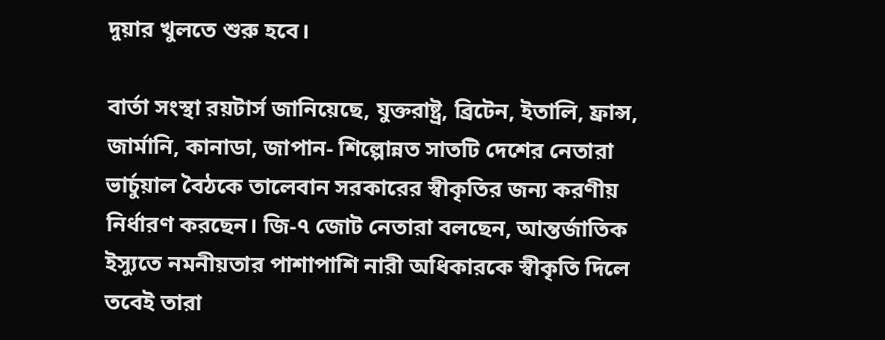দুয়ার খুলতে শুরু হবে।

বার্তা সংস্থা রয়টার্স জানিয়েছে, যুক্তরাষ্ট্র, ব্রিটেন, ইতালি, ফ্রান্স, জার্মানি, কানাডা, জাপান- শিল্পোন্নত সাতটি দেশের নেতারা ভার্চুয়াল বৈঠকে তালেবান সরকারের স্বীকৃতির জন্য করণীয় নির্ধারণ করছেন। জি-৭ জোট নেতারা বলছেন, আন্তর্জাতিক ইস্যুতে নমনীয়তার পাশাপাশি নারী অধিকারকে স্বীকৃতি দিলে তবেই তারা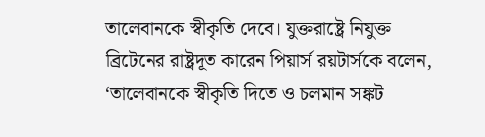তালেবানকে স্বীকৃতি দেবে। যুক্তরাষ্ট্রে নিযুক্ত ব্রিটেনের রাষ্ট্রদূত কারেন পিয়ার্স রয়টার্সকে বলেন, ‘তালেবানকে স্বীকৃতি দিতে ও চলমান সঙ্কট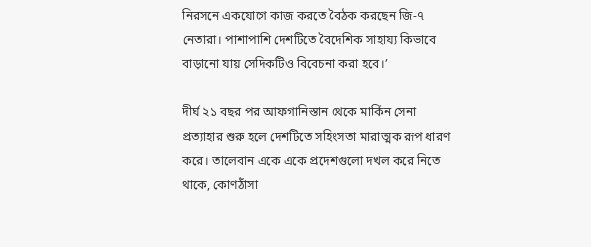নিরসনে একযোগে কাজ করতে বৈঠক করছেন জি-৭ নেতারা। পাশাপাশি দেশটিতে বৈদেশিক সাহায্য কিভাবে বাড়ানো যায় সেদিকটিও বিবেচনা করা হবে।’

দীর্ঘ ২১ বছর পর আফগানিস্তান থেকে মার্কিন সেনা প্রত্যাহার শুরু হলে দেশটিতে সহিংসতা মারাত্মক রূপ ধারণ করে। তালেবান একে একে প্রদেশগুলো দখল করে নিতে থাকে, কোণঠাঁসা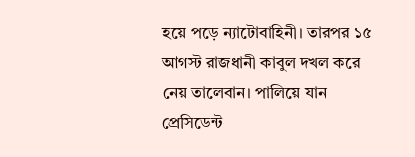হয়ে পড়ে ন্যাটোবাহিনী। তারপর ১৫ আগস্ট রাজধানী কাবুল দখল করে নেয় তালেবান। পালিয়ে যান প্রেসিডেন্ট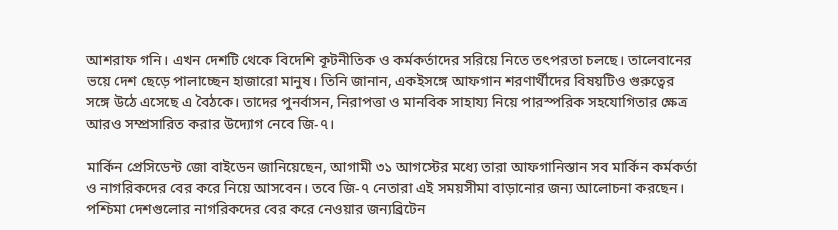আশরাফ গনি। এখন দেশটি থেকে বিদেশি কূটনীতিক ও কর্মকর্তাদের সরিয়ে নিতে তৎপরতা চলছে। তালেবানের ভয়ে দেশ ছেড়ে পালাচ্ছেন হাজারো মানুষ। তিনি জানান, একইসঙ্গে আফগান শরণার্থীদের বিষয়টিও গুরুত্বের সঙ্গে উঠে এসেছে এ বৈঠকে। তাদের পুনর্বাসন, নিরাপত্তা ও মানবিক সাহায্য নিয়ে পারস্পরিক সহযোগিতার ক্ষেত্র আরও সম্প্রসারিত করার উদ্যোগ নেবে জি-৭।

মার্কিন প্রেসিডেন্ট জো বাইডেন জানিয়েছেন, আগামী ৩১ আগস্টের মধ্যে তারা আফগানিস্তান সব মার্কিন কর্মকর্তা ও নাগরিকদের বের করে নিয়ে আসবেন। তবে জি-৭ নেতারা এই সময়সীমা বাড়ানোর জন্য আলোচনা করছেন। পশ্চিমা দেশগুলোর নাগরিকদের বের করে নেওয়ার জন্যব্রিটেন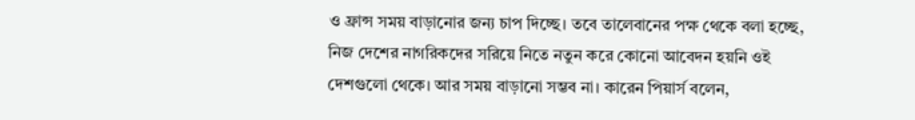ও ফ্রান্স সময় বাড়ানোর জন্য চাপ দিচ্ছে। তবে তালেবানের পক্ষ থেকে বলা হচ্ছে, নিজ দেশের নাগরিকদের সরিয়ে নিতে নতুন করে কোনো আবেদন হয়নি ওই দেশগুলো থেকে। আর সময় বাড়ানো সম্ভব না। কারেন পিয়ার্স বলেন,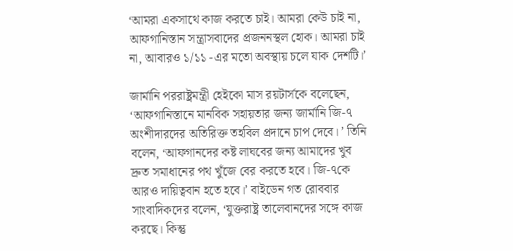‘আমরা একসাথে কাজ করতে চাই। আমরা কেউ চাই না, আফগানিস্তান সন্ত্রাসবাদের প্রজননস্থল হোক। আমরা চাই না, আবারও ১/১১ -এর মতো অবস্থায় চলে যাক দেশটি।’

জার্মানি পররাষ্ট্রমন্ত্রী হেইকো মাস রয়টার্সকে বলেছেন, ‘আফগানিস্তানে মানবিক সহায়তার জন্য জার্মানি জি-৭ অংশীদারদের অতিরিক্ত তহবিল প্রদানে চাপ দেবে। ’ তিনি বলেন, ‘আফগানদের কষ্ট লাঘবের জন্য আমাদের খুব দ্রুত সমাধানের পথ খুঁজে বের করতে হবে। জি-৭কে আরও দায়িত্ববান হতে হবে।’ বাইডেন গত রোববার সাংবাদিকদের বলেন, ‘যুক্তরাষ্ট্র তালেবানদের সঙ্গে কাজ করছে। কিন্তু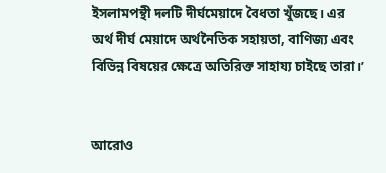ইসলামপন্থী দলটি দীর্ঘমেয়াদে বৈধতা খুঁজছে। এর অর্থ দীর্ঘ মেয়াদে অর্থনৈতিক সহায়তা, বাণিজ্য এবং বিভিন্ন বিষয়ের ক্ষেত্রে অতিরিক্ত সাহায্য চাইছে তারা।’


আরোও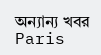অন্যান্য খবর
Paris